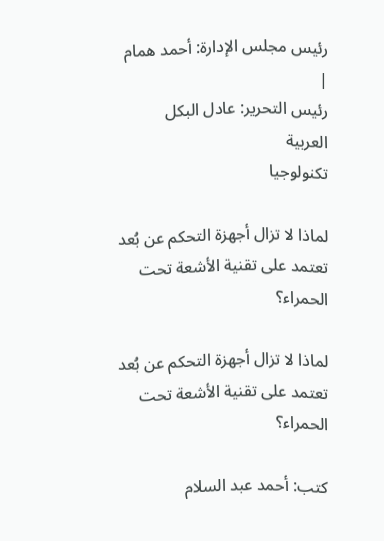رئيس مجلس الإدارة: أحمد همام
|
رئيس التحرير: عادل البكل
العربية
تكنولوجيا

لماذا لا تزال أجهزة التحكم عن بُعد تعتمد على تقنية الأشعة تحت الحمراء؟

لماذا لا تزال أجهزة التحكم عن بُعد تعتمد على تقنية الأشعة تحت الحمراء؟

كتب: أحمد عبد السلام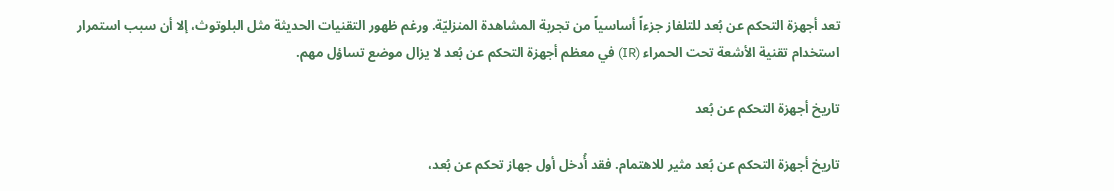تعد أجهزة التحكم عن بُعد للتلفاز جزءاً أساسياً من تجربة المشاهدة المنزليّة. ورغم ظهور التقنيات الحديثة مثل البلوتوث، إلا أن سبب استمرار استخدام تقنية الأشعة تحت الحمراء (IR) في معظم أجهزة التحكم عن بُعد لا يزال موضع تساؤل مهم.

تاريخ أجهزة التحكم عن بُعد

تاريخ أجهزة التحكم عن بُعد مثير للاهتمام. فقد أُدخل أول جهاز تحكم عن بُعد،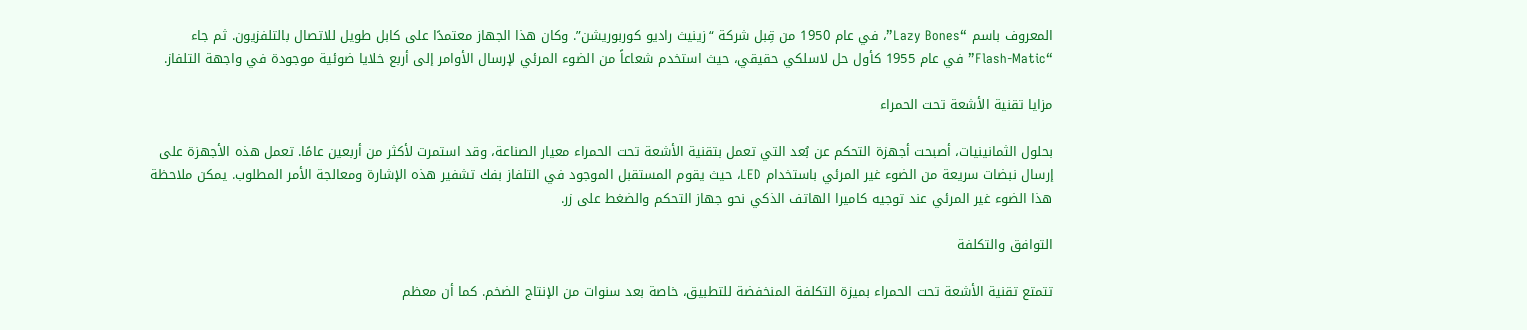المعروف باسم “Lazy Bones”، في عام 1950 من قِبل شركة “زينيث راديو كوربوريشن”. وكان هذا الجهاز معتمدًا على كابل طويل للاتصال بالتلفزيون. ثم جاء “Flash-Matic” في عام 1955 كأول حل لاسلكي حقيقي، حيث استخدم شعاعاً من الضوء المرئي لإرسال الأوامر إلى أربع خلايا ضوئية موجودة في واجهة التلفاز.

مزايا تقنية الأشعة تحت الحمراء

بحلول الثمانينيات، أصبحت أجهزة التحكم عن بُعد التي تعمل بتقنية الأشعة تحت الحمراء معيار الصناعة، وقد استمرت لأكثر من أربعين عامًا. تعمل هذه الأجهزة على إرسال نبضات سريعة من الضوء غير المرئي باستخدام LED، حيث يقوم المستقبل الموجود في التلفاز بفك تشفير هذه الإشارة ومعالجة الأمر المطلوب. يمكن ملاحظة هذا الضوء غير المرئي عند توجيه كاميرا الهاتف الذكي نحو جهاز التحكم والضغط على زر.

التوافق والتكلفة

تتمتع تقنية الأشعة تحت الحمراء بميزة التكلفة المنخفضة للتطبيق، خاصة بعد سنوات من الإنتاج الضخم. كما أن معظم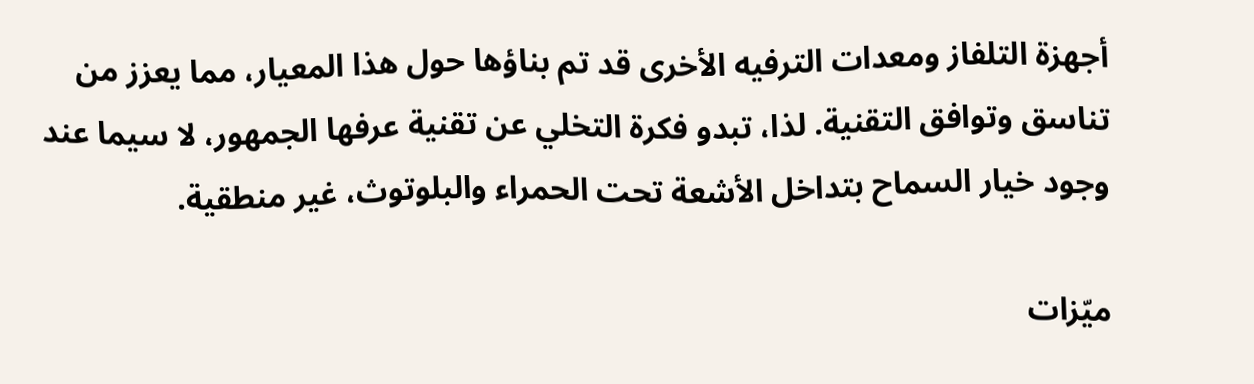أجهزة التلفاز ومعدات الترفيه الأخرى قد تم بناؤها حول هذا المعيار، مما يعزز من تناسق وتوافق التقنية. لذا، تبدو فكرة التخلي عن تقنية عرفها الجمهور، لا سيما عند وجود خيار السماح بتداخل الأشعة تحت الحمراء والبلوتوث، غير منطقية.

ميّزات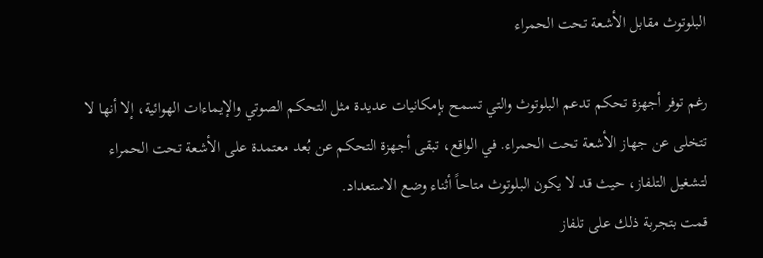البلوتوث مقابل الأشعة تحت الحمراء

رغم توفر أجهزة تحكم تدعم البلوتوث والتي تسمح بإمكانيات عديدة مثل التحكم الصوتي والإيماءات الهوائية، إلا أنها لا تتخلى عن جهاز الأشعة تحت الحمراء. في الواقع، تبقى أجهزة التحكم عن بُعد معتمدة على الأشعة تحت الحمراء لتشغيل التلفاز، حيث قد لا يكون البلوتوث متاحاً أثناء وضع الاستعداد.
قمت بتجربة ذلك على تلفاز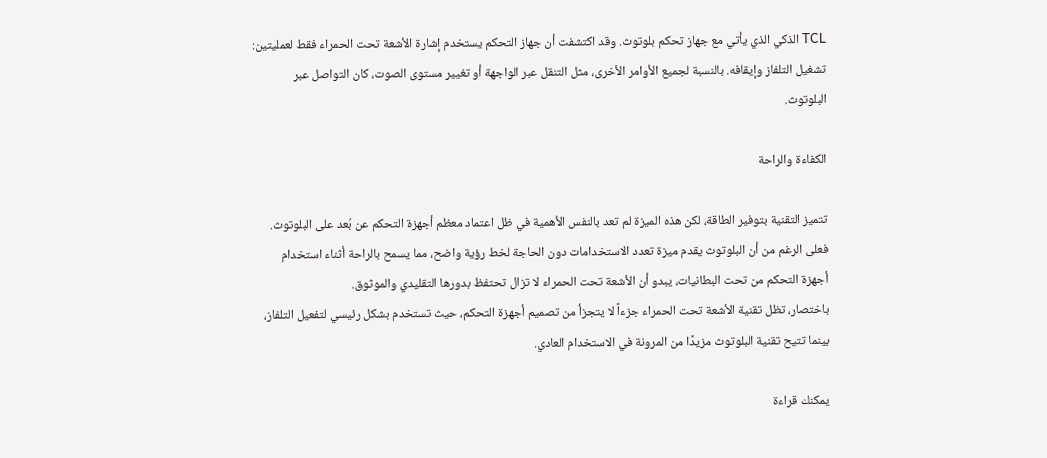TCL الذكي الذي يأتي مع جهاز تحكم بلوتوث. وقد اكتشفت أن جهاز التحكم يستخدم إشارة الأشعة تحت الحمراء فقط لعمليتين: تشغيل التلفاز وإيقافه. بالنسبة لجميع الأوامر الأخرى، مثل التنقل عبر الواجهة أو تغيير مستوى الصوت، كان التواصل عبر البلوتوث.

الكفاءة والراحة

تتميز التقنية بتوفير الطاقة، لكن هذه الميزة لم تعد بالنفس الأهمية في ظل اعتماد معظم أجهزة التحكم عن بُعد على البلوتوث. فعلى الرغم من أن البلوتوث يقدم ميزة تعدد الاستخدامات دون الحاجة لخط رؤية واضح، مما يسمح بالراحة أثناء استخدام أجهزة التحكم من تحت البطانيات، يبدو أن الأشعة تحت الحمراء لا تزال تحتفظ بدورها التقليدي والموثوق.
باختصار، تظل تقنية الأشعة تحت الحمراء جزءاً لا يتجزأ من تصميم أجهزة التحكم، حيث تستخدم بشكل رئيسي لتفعيل التلفاز، بينما تتيح تقنية البلوتوث مزيدًا من المرونة في الاستخدام العادي.

يمكنك قراءة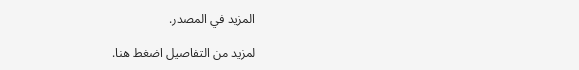المزيد في المصدر.

لمزيد من التفاصيل اضغط هنا.